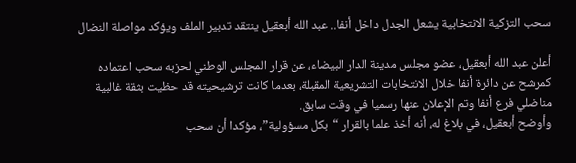سحب التزكية الانتخابية يشعل الجدل داخل أنفا.. عبد الله أبعقيل ينتقد تدبير الملف ويؤكد مواصلة النضال

أعلن عبد الله أبعقيل، عضو مجلس مدينة الدار البيضاء، عن قرار المجلس الوطني لحزبه سحب اعتماده كمرشح عن دائرة أنفا خلال الانتخابات التشريعية المقبلة، بعدما كانت ترشيحيته قد حظيت بثقة غالبية مناضلي فرع أنفا وتم الإعلان عنها رسميا في وقت سابق.
وأوضح أبعقيل، في بلاغ له، أنه أخذ علما بالقرار “بكل مسؤولية”، مؤكدا أن سحب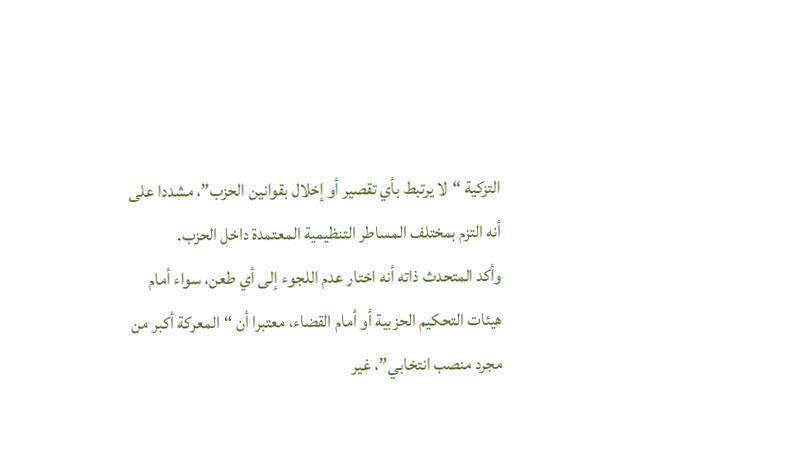التزكية “لا يرتبط بأي تقصير أو إخلال بقوانين الحزب”، مشددا على أنه التزم بمختلف المساطر التنظيمية المعتمدة داخل الحزب.
وأكد المتحدث ذاته أنه اختار عدم اللجوء إلى أي طعن، سواء أمام هيئات التحكيم الحزبية أو أمام القضاء، معتبرا أن “المعركة أكبر من مجرد منصب انتخابي”، غير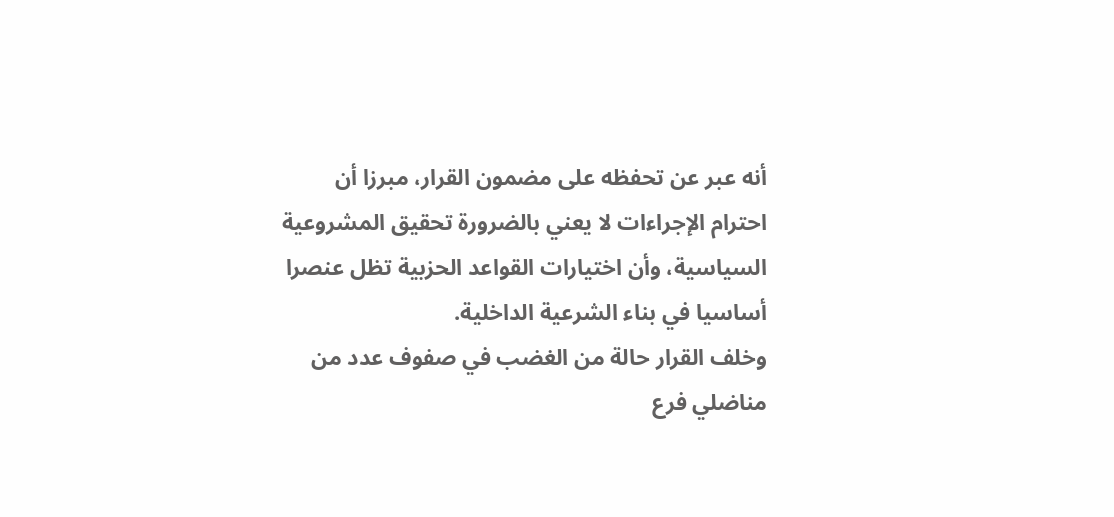أنه عبر عن تحفظه على مضمون القرار، مبرزا أن احترام الإجراءات لا يعني بالضرورة تحقيق المشروعية السياسية، وأن اختيارات القواعد الحزبية تظل عنصرا أساسيا في بناء الشرعية الداخلية.
وخلف القرار حالة من الغضب في صفوف عدد من مناضلي فرع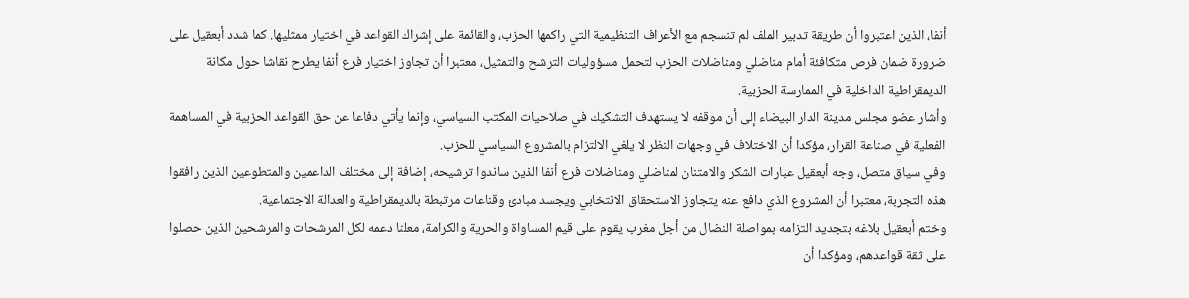أنفا، الذين اعتبروا أن طريقة تدبير الملف لم تنسجم مع الأعراف التنظيمية التي راكمها الحزب، والقائمة على إشراك القواعد في اختيار ممثليها. كما شدد أبعقيل على ضرورة ضمان فرص متكافئة أمام مناضلي ومناضلات الحزب لتحمل مسؤوليات الترشح والتمثيل، معتبرا أن تجاوز اختيار فرع أنفا يطرح نقاشا حول مكانة الديمقراطية الداخلية في الممارسة الحزبية.
وأشار عضو مجلس مدينة الدار البيضاء إلى أن موقفه لا يستهدف التشكيك في صلاحيات المكتب السياسي، وإنما يأتي دفاعا عن حق القواعد الحزبية في المساهمة الفعلية في صناعة القرار، مؤكدا أن الاختلاف في وجهات النظر لا يلغي الالتزام بالمشروع السياسي للحزب.
وفي سياق متصل، وجه أبعقيل عبارات الشكر والامتنان لمناضلي ومناضلات فرع أنفا الذين ساندوا ترشيحه، إضافة إلى مختلف الداعمين والمتطوعين الذين رافقوا هذه التجربة، معتبرا أن المشروع الذي دافع عنه يتجاوز الاستحقاق الانتخابي ويجسد مبادئ وقناعات مرتبطة بالديمقراطية والعدالة الاجتماعية.
وختم أبعقيل بلاغه بتجديد التزامه بمواصلة النضال من أجل مغرب يقوم على قيم المساواة والحرية والكرامة، معلنا دعمه لكل المرشحات والمرشحين الذين حصلوا على ثقة قواعدهم، ومؤكدا أن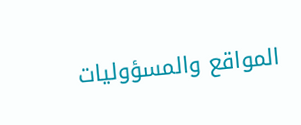المواقع والمسؤوليات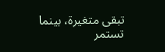تبقى متغيرة، بينما تستمر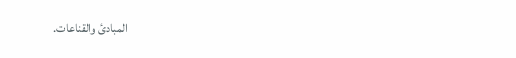المبادئ والقناعات.